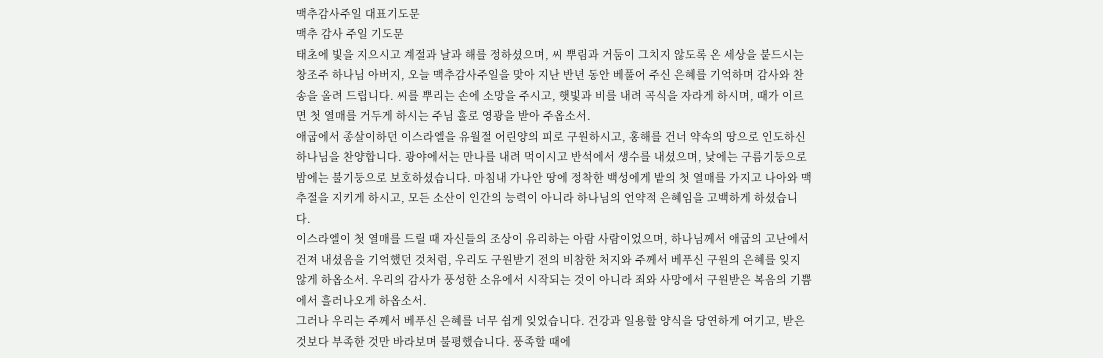맥추감사주일 대표기도문
맥추 감사 주일 기도문
태초에 빛을 지으시고 계절과 날과 해를 정하셨으며, 씨 뿌림과 거둠이 그치지 않도록 온 세상을 붙드시는 창조주 하나님 아버지, 오늘 맥추감사주일을 맞아 지난 반년 동안 베풀어 주신 은혜를 기억하며 감사와 찬송을 올려 드립니다. 씨를 뿌리는 손에 소망을 주시고, 햇빛과 비를 내려 곡식을 자라게 하시며, 때가 이르면 첫 열매를 거두게 하시는 주님 홀로 영광을 받아 주옵소서.
애굽에서 종살이하던 이스라엘을 유월절 어린양의 피로 구원하시고, 홍해를 건너 약속의 땅으로 인도하신 하나님을 찬양합니다. 광야에서는 만나를 내려 먹이시고 반석에서 생수를 내셨으며, 낮에는 구름기둥으로 밤에는 불기둥으로 보호하셨습니다. 마침내 가나안 땅에 정착한 백성에게 밭의 첫 열매를 가지고 나아와 맥추절을 지키게 하시고, 모든 소산이 인간의 능력이 아니라 하나님의 언약적 은혜임을 고백하게 하셨습니다.
이스라엘이 첫 열매를 드릴 때 자신들의 조상이 유리하는 아람 사람이었으며, 하나님께서 애굽의 고난에서 건져 내셨음을 기억했던 것처럼, 우리도 구원받기 전의 비참한 처지와 주께서 베푸신 구원의 은혜를 잊지 않게 하옵소서. 우리의 감사가 풍성한 소유에서 시작되는 것이 아니라 죄와 사망에서 구원받은 복음의 기쁨에서 흘러나오게 하옵소서.
그러나 우리는 주께서 베푸신 은혜를 너무 쉽게 잊었습니다. 건강과 일용할 양식을 당연하게 여기고, 받은 것보다 부족한 것만 바라보며 불평했습니다. 풍족할 때에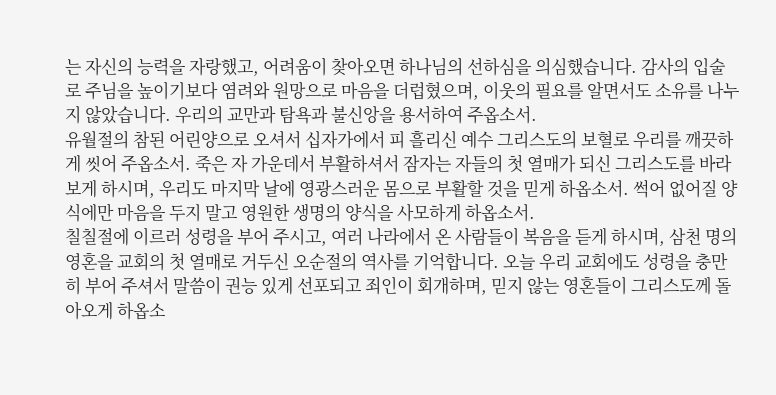는 자신의 능력을 자랑했고, 어려움이 찾아오면 하나님의 선하심을 의심했습니다. 감사의 입술로 주님을 높이기보다 염려와 원망으로 마음을 더럽혔으며, 이웃의 필요를 알면서도 소유를 나누지 않았습니다. 우리의 교만과 탐욕과 불신앙을 용서하여 주옵소서.
유월절의 참된 어린양으로 오셔서 십자가에서 피 흘리신 예수 그리스도의 보혈로 우리를 깨끗하게 씻어 주옵소서. 죽은 자 가운데서 부활하셔서 잠자는 자들의 첫 열매가 되신 그리스도를 바라보게 하시며, 우리도 마지막 날에 영광스러운 몸으로 부활할 것을 믿게 하옵소서. 썩어 없어질 양식에만 마음을 두지 말고 영원한 생명의 양식을 사모하게 하옵소서.
칠칠절에 이르러 성령을 부어 주시고, 여러 나라에서 온 사람들이 복음을 듣게 하시며, 삼천 명의 영혼을 교회의 첫 열매로 거두신 오순절의 역사를 기억합니다. 오늘 우리 교회에도 성령을 충만히 부어 주셔서 말씀이 권능 있게 선포되고 죄인이 회개하며, 믿지 않는 영혼들이 그리스도께 돌아오게 하옵소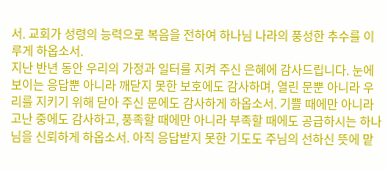서. 교회가 성령의 능력으로 복음을 전하여 하나님 나라의 풍성한 추수를 이루게 하옵소서.
지난 반년 동안 우리의 가정과 일터를 지켜 주신 은혜에 감사드립니다. 눈에 보이는 응답뿐 아니라 깨닫지 못한 보호에도 감사하며, 열린 문뿐 아니라 우리를 지키기 위해 닫아 주신 문에도 감사하게 하옵소서. 기쁠 때에만 아니라 고난 중에도 감사하고, 풍족할 때에만 아니라 부족할 때에도 공급하시는 하나님을 신뢰하게 하옵소서. 아직 응답받지 못한 기도도 주님의 선하신 뜻에 맡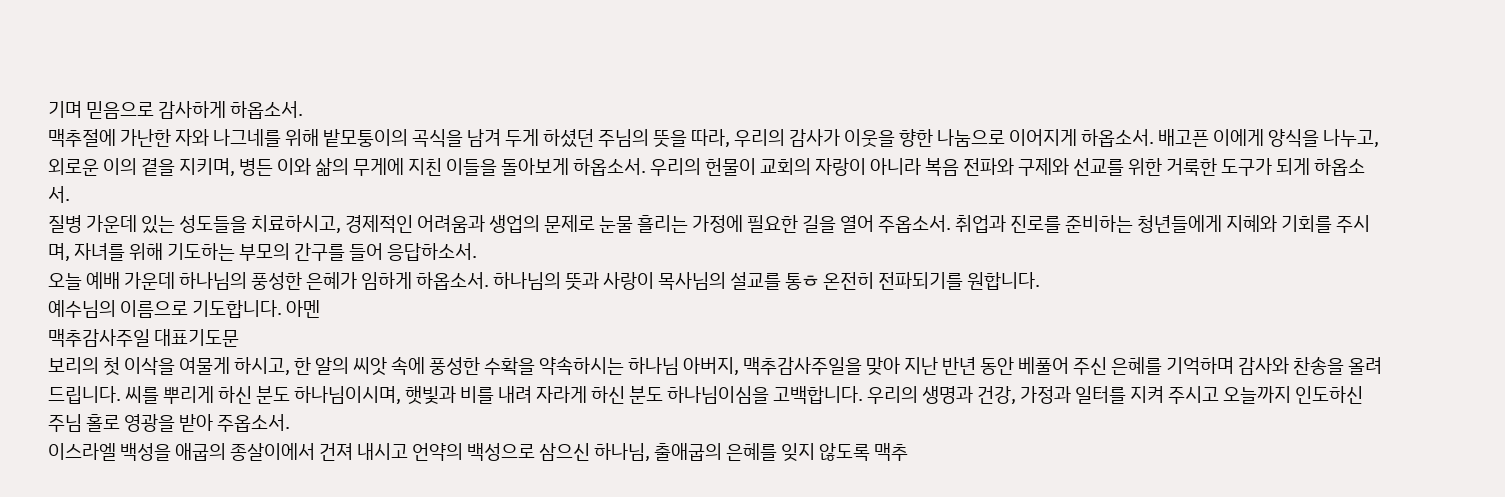기며 믿음으로 감사하게 하옵소서.
맥추절에 가난한 자와 나그네를 위해 밭모퉁이의 곡식을 남겨 두게 하셨던 주님의 뜻을 따라, 우리의 감사가 이웃을 향한 나눔으로 이어지게 하옵소서. 배고픈 이에게 양식을 나누고, 외로운 이의 곁을 지키며, 병든 이와 삶의 무게에 지친 이들을 돌아보게 하옵소서. 우리의 헌물이 교회의 자랑이 아니라 복음 전파와 구제와 선교를 위한 거룩한 도구가 되게 하옵소서.
질병 가운데 있는 성도들을 치료하시고, 경제적인 어려움과 생업의 문제로 눈물 흘리는 가정에 필요한 길을 열어 주옵소서. 취업과 진로를 준비하는 청년들에게 지혜와 기회를 주시며, 자녀를 위해 기도하는 부모의 간구를 들어 응답하소서.
오늘 예배 가운데 하나님의 풍성한 은혜가 임하게 하옵소서. 하나님의 뜻과 사랑이 목사님의 설교를 통ㅎ 온전히 전파되기를 원합니다.
예수님의 이름으로 기도합니다. 아멘
맥추감사주일 대표기도문
보리의 첫 이삭을 여물게 하시고, 한 알의 씨앗 속에 풍성한 수확을 약속하시는 하나님 아버지, 맥추감사주일을 맞아 지난 반년 동안 베풀어 주신 은혜를 기억하며 감사와 찬송을 올려 드립니다. 씨를 뿌리게 하신 분도 하나님이시며, 햇빛과 비를 내려 자라게 하신 분도 하나님이심을 고백합니다. 우리의 생명과 건강, 가정과 일터를 지켜 주시고 오늘까지 인도하신 주님 홀로 영광을 받아 주옵소서.
이스라엘 백성을 애굽의 종살이에서 건져 내시고 언약의 백성으로 삼으신 하나님, 출애굽의 은혜를 잊지 않도록 맥추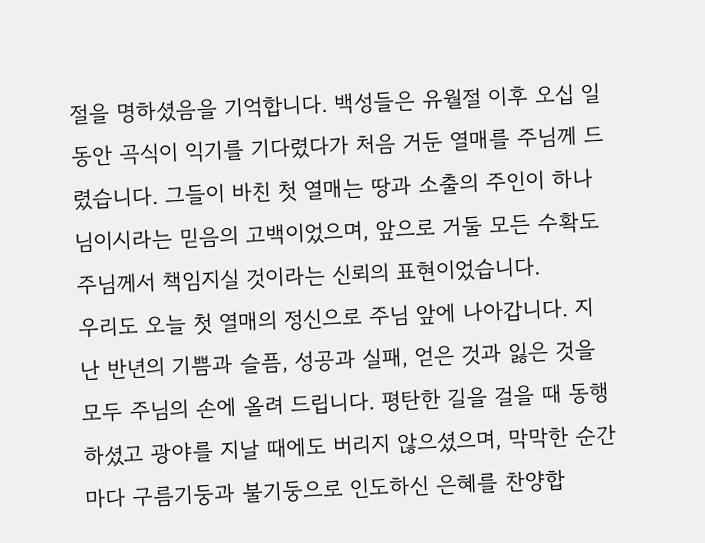절을 명하셨음을 기억합니다. 백성들은 유월절 이후 오십 일 동안 곡식이 익기를 기다렸다가 처음 거둔 열매를 주님께 드렸습니다. 그들이 바친 첫 열매는 땅과 소출의 주인이 하나님이시라는 믿음의 고백이었으며, 앞으로 거둘 모든 수확도 주님께서 책임지실 것이라는 신뢰의 표현이었습니다.
우리도 오늘 첫 열매의 정신으로 주님 앞에 나아갑니다. 지난 반년의 기쁨과 슬픔, 성공과 실패, 얻은 것과 잃은 것을 모두 주님의 손에 올려 드립니다. 평탄한 길을 걸을 때 동행하셨고 광야를 지날 때에도 버리지 않으셨으며, 막막한 순간마다 구름기둥과 불기둥으로 인도하신 은혜를 찬양합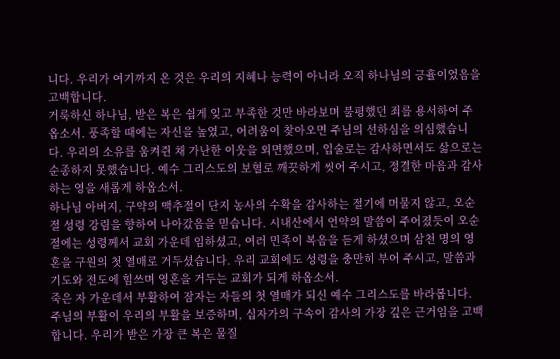니다. 우리가 여기까지 온 것은 우리의 지혜나 능력이 아니라 오직 하나님의 긍휼이었음을 고백합니다.
거룩하신 하나님, 받은 복은 쉽게 잊고 부족한 것만 바라보며 불평했던 죄를 용서하여 주옵소서. 풍족할 때에는 자신을 높였고, 어려움이 찾아오면 주님의 선하심을 의심했습니다. 우리의 소유를 움켜쥔 채 가난한 이웃을 외면했으며, 입술로는 감사하면서도 삶으로는 순종하지 못했습니다. 예수 그리스도의 보혈로 깨끗하게 씻어 주시고, 정결한 마음과 감사하는 영을 새롭게 하옵소서.
하나님 아버지, 구약의 맥추절이 단지 농사의 수확을 감사하는 절기에 머물지 않고, 오순절 성령 강림을 향하여 나아갔음을 믿습니다. 시내산에서 언약의 말씀이 주어졌듯이 오순절에는 성령께서 교회 가운데 임하셨고, 여러 민족이 복음을 듣게 하셨으며 삼천 명의 영혼을 구원의 첫 열매로 거두셨습니다. 우리 교회에도 성령을 충만히 부어 주시고, 말씀과 기도와 전도에 힘쓰며 영혼을 거두는 교회가 되게 하옵소서.
죽은 자 가운데서 부활하여 잠자는 자들의 첫 열매가 되신 예수 그리스도를 바라봅니다. 주님의 부활이 우리의 부활을 보증하며, 십자가의 구속이 감사의 가장 깊은 근거임을 고백합니다. 우리가 받은 가장 큰 복은 물질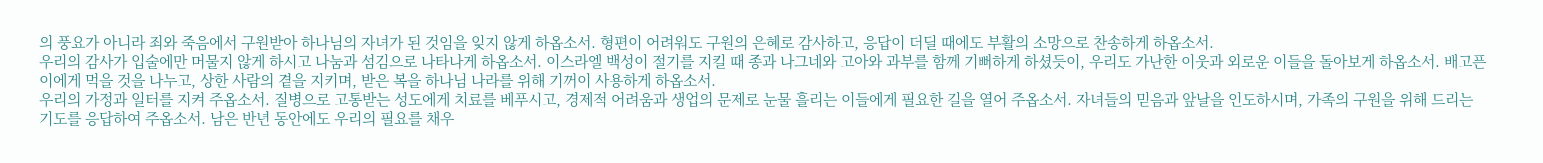의 풍요가 아니라 죄와 죽음에서 구원받아 하나님의 자녀가 된 것임을 잊지 않게 하옵소서. 형편이 어려워도 구원의 은혜로 감사하고, 응답이 더딜 때에도 부활의 소망으로 찬송하게 하옵소서.
우리의 감사가 입술에만 머물지 않게 하시고 나눔과 섬김으로 나타나게 하옵소서. 이스라엘 백성이 절기를 지킬 때 종과 나그네와 고아와 과부를 함께 기뻐하게 하셨듯이, 우리도 가난한 이웃과 외로운 이들을 돌아보게 하옵소서. 배고픈 이에게 먹을 것을 나누고, 상한 사람의 곁을 지키며, 받은 복을 하나님 나라를 위해 기꺼이 사용하게 하옵소서.
우리의 가정과 일터를 지켜 주옵소서. 질병으로 고통받는 성도에게 치료를 베푸시고, 경제적 어려움과 생업의 문제로 눈물 흘리는 이들에게 필요한 길을 열어 주옵소서. 자녀들의 믿음과 앞날을 인도하시며, 가족의 구원을 위해 드리는 기도를 응답하여 주옵소서. 남은 반년 동안에도 우리의 필요를 채우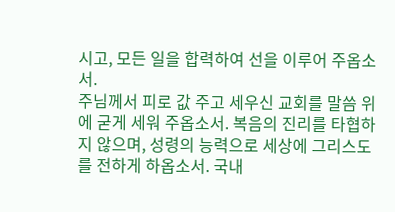시고, 모든 일을 합력하여 선을 이루어 주옵소서.
주님께서 피로 값 주고 세우신 교회를 말씀 위에 굳게 세워 주옵소서. 복음의 진리를 타협하지 않으며, 성령의 능력으로 세상에 그리스도를 전하게 하옵소서. 국내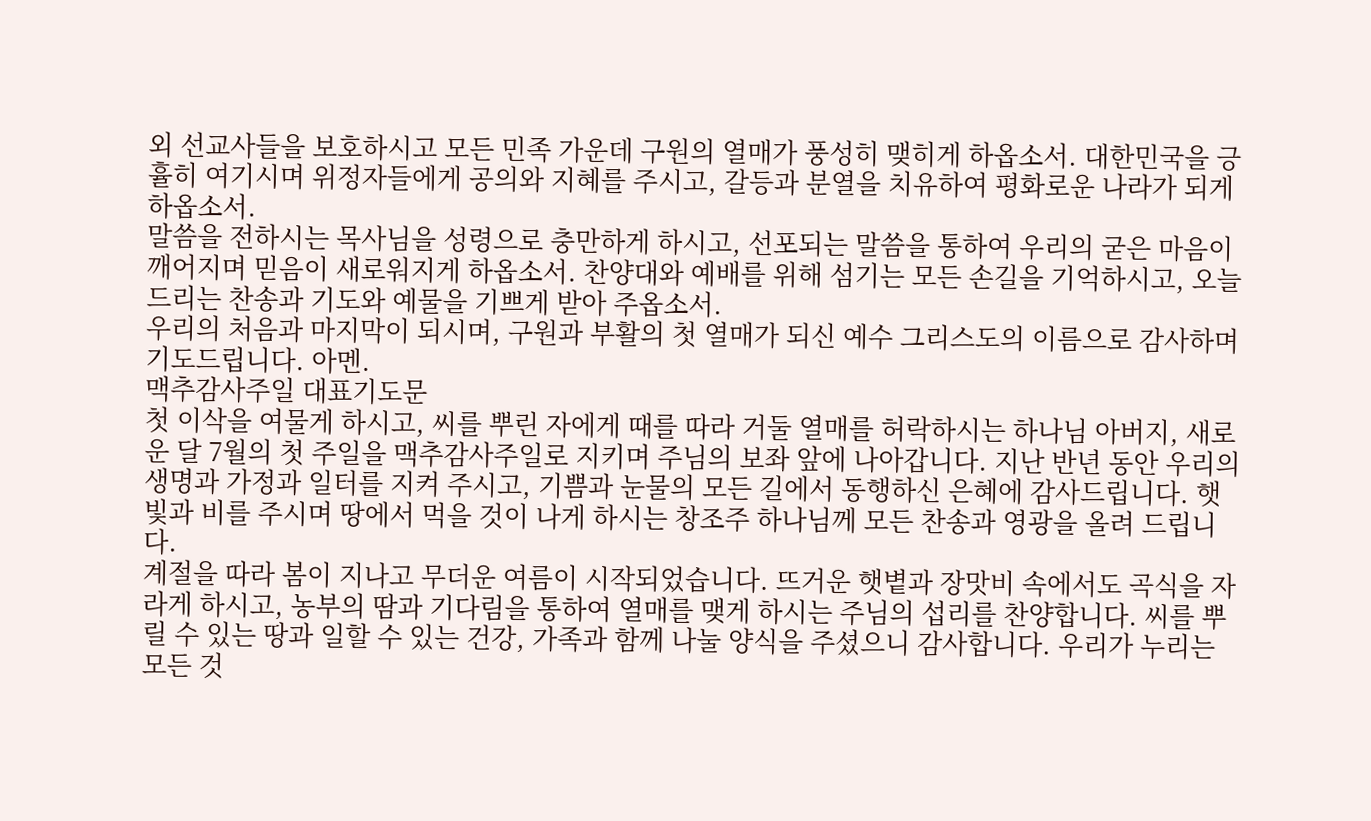외 선교사들을 보호하시고 모든 민족 가운데 구원의 열매가 풍성히 맺히게 하옵소서. 대한민국을 긍휼히 여기시며 위정자들에게 공의와 지혜를 주시고, 갈등과 분열을 치유하여 평화로운 나라가 되게 하옵소서.
말씀을 전하시는 목사님을 성령으로 충만하게 하시고, 선포되는 말씀을 통하여 우리의 굳은 마음이 깨어지며 믿음이 새로워지게 하옵소서. 찬양대와 예배를 위해 섬기는 모든 손길을 기억하시고, 오늘 드리는 찬송과 기도와 예물을 기쁘게 받아 주옵소서.
우리의 처음과 마지막이 되시며, 구원과 부활의 첫 열매가 되신 예수 그리스도의 이름으로 감사하며 기도드립니다. 아멘.
맥추감사주일 대표기도문
첫 이삭을 여물게 하시고, 씨를 뿌린 자에게 때를 따라 거둘 열매를 허락하시는 하나님 아버지, 새로운 달 7월의 첫 주일을 맥추감사주일로 지키며 주님의 보좌 앞에 나아갑니다. 지난 반년 동안 우리의 생명과 가정과 일터를 지켜 주시고, 기쁨과 눈물의 모든 길에서 동행하신 은혜에 감사드립니다. 햇빛과 비를 주시며 땅에서 먹을 것이 나게 하시는 창조주 하나님께 모든 찬송과 영광을 올려 드립니다.
계절을 따라 봄이 지나고 무더운 여름이 시작되었습니다. 뜨거운 햇볕과 장맛비 속에서도 곡식을 자라게 하시고, 농부의 땀과 기다림을 통하여 열매를 맺게 하시는 주님의 섭리를 찬양합니다. 씨를 뿌릴 수 있는 땅과 일할 수 있는 건강, 가족과 함께 나눌 양식을 주셨으니 감사합니다. 우리가 누리는 모든 것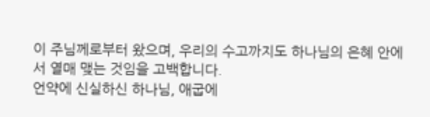이 주님께로부터 왔으며, 우리의 수고까지도 하나님의 은혜 안에서 열매 맺는 것임을 고백합니다.
언약에 신실하신 하나님, 애굽에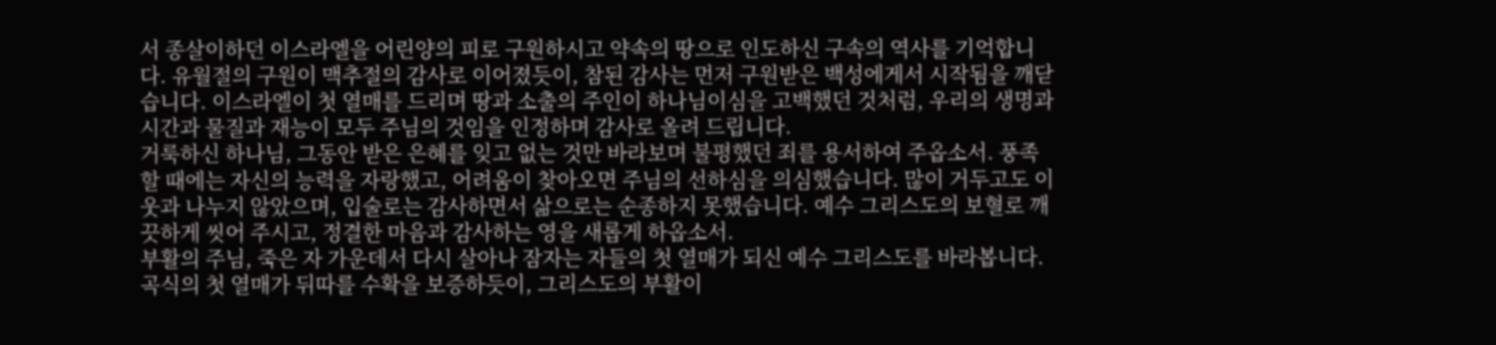서 종살이하던 이스라엘을 어린양의 피로 구원하시고 약속의 땅으로 인도하신 구속의 역사를 기억합니다. 유월절의 구원이 맥추절의 감사로 이어졌듯이, 참된 감사는 먼저 구원받은 백성에게서 시작됨을 깨닫습니다. 이스라엘이 첫 열매를 드리며 땅과 소출의 주인이 하나님이심을 고백했던 것처럼, 우리의 생명과 시간과 물질과 재능이 모두 주님의 것임을 인정하며 감사로 올려 드립니다.
거룩하신 하나님, 그동안 받은 은혜를 잊고 없는 것만 바라보며 불평했던 죄를 용서하여 주옵소서. 풍족할 때에는 자신의 능력을 자랑했고, 어려움이 찾아오면 주님의 선하심을 의심했습니다. 많이 거두고도 이웃과 나누지 않았으며, 입술로는 감사하면서 삶으로는 순종하지 못했습니다. 예수 그리스도의 보혈로 깨끗하게 씻어 주시고, 정결한 마음과 감사하는 영을 새롭게 하옵소서.
부활의 주님, 죽은 자 가운데서 다시 살아나 잠자는 자들의 첫 열매가 되신 예수 그리스도를 바라봅니다. 곡식의 첫 열매가 뒤따를 수확을 보증하듯이, 그리스도의 부활이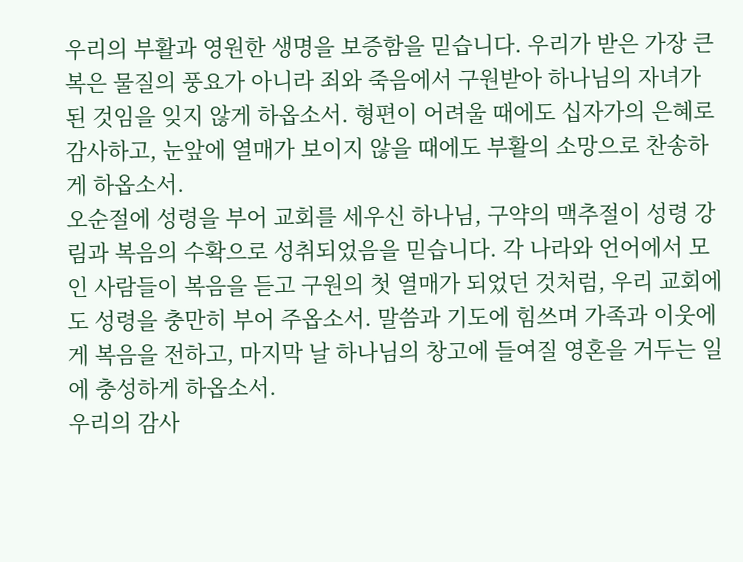우리의 부활과 영원한 생명을 보증함을 믿습니다. 우리가 받은 가장 큰 복은 물질의 풍요가 아니라 죄와 죽음에서 구원받아 하나님의 자녀가 된 것임을 잊지 않게 하옵소서. 형편이 어려울 때에도 십자가의 은혜로 감사하고, 눈앞에 열매가 보이지 않을 때에도 부활의 소망으로 찬송하게 하옵소서.
오순절에 성령을 부어 교회를 세우신 하나님, 구약의 맥추절이 성령 강림과 복음의 수확으로 성취되었음을 믿습니다. 각 나라와 언어에서 모인 사람들이 복음을 듣고 구원의 첫 열매가 되었던 것처럼, 우리 교회에도 성령을 충만히 부어 주옵소서. 말씀과 기도에 힘쓰며 가족과 이웃에게 복음을 전하고, 마지막 날 하나님의 창고에 들여질 영혼을 거두는 일에 충성하게 하옵소서.
우리의 감사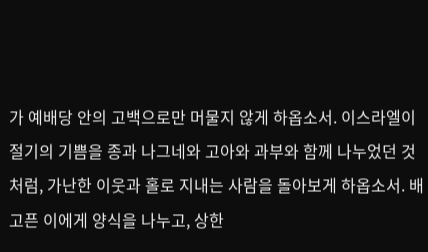가 예배당 안의 고백으로만 머물지 않게 하옵소서. 이스라엘이 절기의 기쁨을 종과 나그네와 고아와 과부와 함께 나누었던 것처럼, 가난한 이웃과 홀로 지내는 사람을 돌아보게 하옵소서. 배고픈 이에게 양식을 나누고, 상한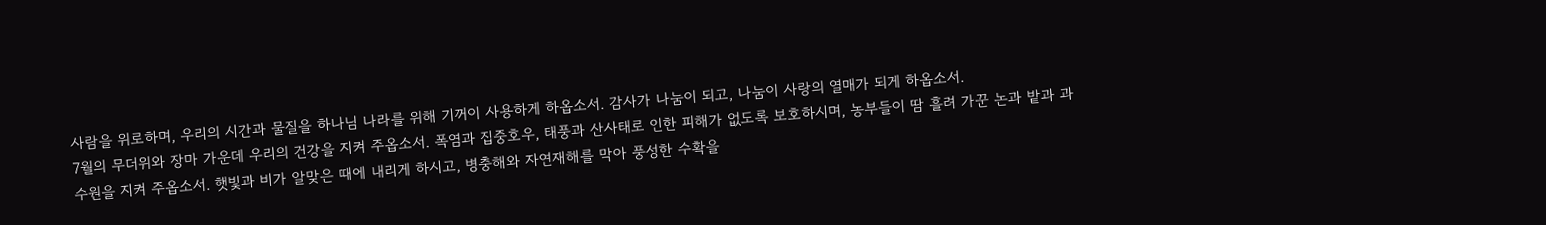사람을 위로하며, 우리의 시간과 물질을 하나님 나라를 위해 기꺼이 사용하게 하옵소서. 감사가 나눔이 되고, 나눔이 사랑의 열매가 되게 하옵소서.
7월의 무더위와 장마 가운데 우리의 건강을 지켜 주옵소서. 폭염과 집중호우, 태풍과 산사태로 인한 피해가 없도록 보호하시며, 농부들이 땀 흘려 가꾼 논과 밭과 과수원을 지켜 주옵소서. 햇빛과 비가 알맞은 때에 내리게 하시고, 병충해와 자연재해를 막아 풍성한 수확을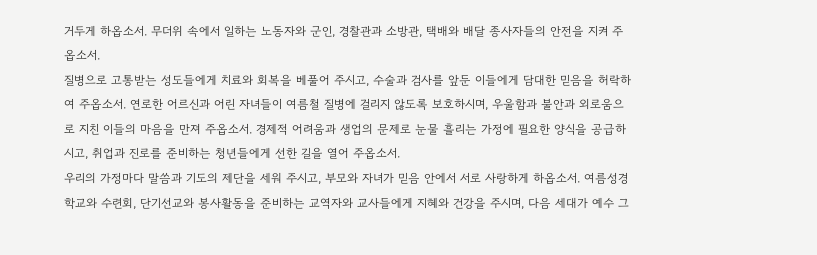거두게 하옵소서. 무더위 속에서 일하는 노동자와 군인, 경찰관과 소방관, 택배와 배달 종사자들의 안전을 지켜 주옵소서.
질병으로 고통받는 성도들에게 치료와 회복을 베풀어 주시고, 수술과 검사를 앞둔 이들에게 담대한 믿음을 허락하여 주옵소서. 연로한 어르신과 어린 자녀들이 여름철 질병에 걸리지 않도록 보호하시며, 우울함과 불안과 외로움으로 지친 이들의 마음을 만져 주옵소서. 경제적 어려움과 생업의 문제로 눈물 흘리는 가정에 필요한 양식을 공급하시고, 취업과 진로를 준비하는 청년들에게 선한 길을 열어 주옵소서.
우리의 가정마다 말씀과 기도의 제단을 세워 주시고, 부모와 자녀가 믿음 안에서 서로 사랑하게 하옵소서. 여름성경학교와 수련회, 단기선교와 봉사활동을 준비하는 교역자와 교사들에게 지혜와 건강을 주시며, 다음 세대가 예수 그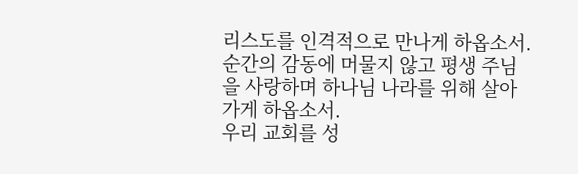리스도를 인격적으로 만나게 하옵소서. 순간의 감동에 머물지 않고 평생 주님을 사랑하며 하나님 나라를 위해 살아가게 하옵소서.
우리 교회를 성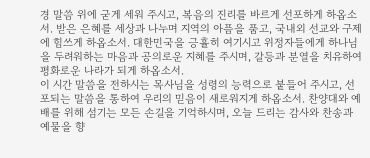경 말씀 위에 굳게 세워 주시고, 복음의 진리를 바르게 선포하게 하옵소서. 받은 은혜를 세상과 나누며 지역의 아픔을 품고, 국내외 선교와 구제에 힘쓰게 하옵소서. 대한민국을 긍휼히 여기시고 위정자들에게 하나님을 두려워하는 마음과 공의로운 지혜를 주시며, 갈등과 분열을 치유하여 평화로운 나라가 되게 하옵소서.
이 시간 말씀을 전하시는 목사님을 성령의 능력으로 붙들어 주시고, 선포되는 말씀을 통하여 우리의 믿음이 새로워지게 하옵소서. 찬양대와 예배를 위해 섬기는 모든 손길을 기억하시며, 오늘 드리는 감사와 찬송과 예물을 향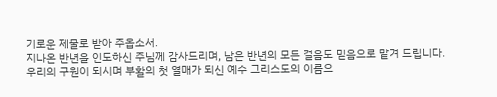기로운 제물로 받아 주옵소서.
지나온 반년을 인도하신 주님께 감사드리며, 남은 반년의 모든 걸음도 믿음으로 맡겨 드립니다. 우리의 구원이 되시며 부활의 첫 열매가 되신 예수 그리스도의 이름으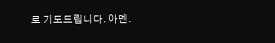로 기도드립니다. 아멘.